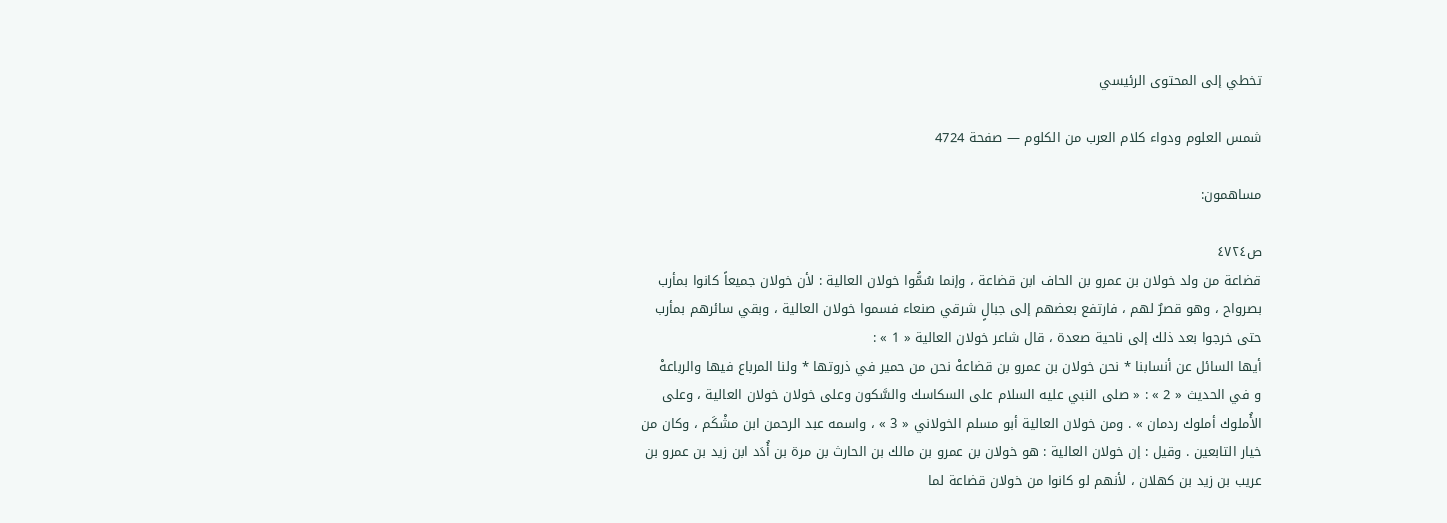تخطي إلى المحتوى الرئيسي

شمس العلوم ودواء كلام العرب من الكلوم — صفحة 4724

مساهمون:

ص٤٧٢٤
قضاعة من ولد خولان بن عمرو بن الحاف ابن قضاعة ، وإنما سُمُّوا خولان العالية : لأن خولان جميعاً كانوا بمأرب بصرواح ، وهو قصرٌ لهم ، فارتفع بعضهم إلى جبالٍ شرقي صنعاء فسموا خولان العالية ، وبقي سائرهم بمأرب حتى خرجوا بعد ذلك إلى ناحية صعدة ، قال شاعر خولان العالية « 1 » :
أيها السائل عن أنسابنا * نحن خولان بن عمرو بن قضاعهْ نحن من حمير في ذروتها * ولنا المرباع فيها والرباعهْ
و في الحديث « 2 » : « صلى النبي عليه السلام على السكاسك والسَّكون وعلى خولان خولان العالية ، وعلى الأُملوك أملوك ردمان » . ومن خولان العالية أبو مسلم الخولاني « 3 » ، واسمه عبد الرحمن ابن مشْكَم ، وكان من خيار التابعين . وقيل : إن خولان العالية : هو خولان بن عمرو بن مالك بن الحارث بن مرة بن أُدَد ابن زيد بن عمرو بن عريب بن زيد بن كهلان ، لأنهم لو كانوا من خولان قضاعة لما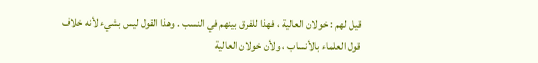قيل لهم : خولان العالية ، فهذا للفرق بينهم في النسب . وهذا القول ليس بشيء لأنه خلاف قول العلماء بالأنساب ، ولأن خولان العالية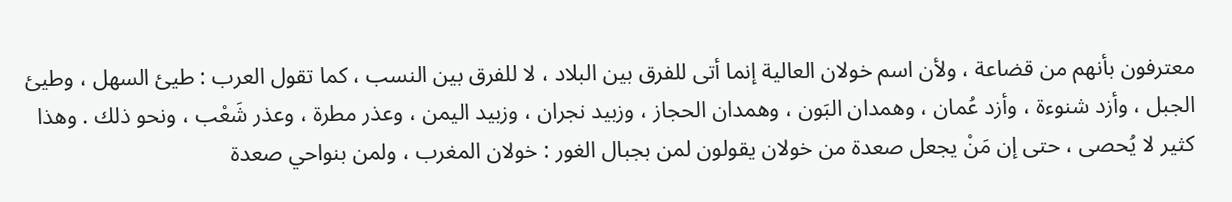معترفون بأنهم من قضاعة ، ولأن اسم خولان العالية إنما أتى للفرق بين البلاد ، لا للفرق بين النسب ، كما تقول العرب : طيئ السهل ، وطيئ الجبل ، وأزد شنوءة ، وأزد عُمان ، وهمدان البَون ، وهمدان الحجاز ، وزبيد نجران ، وزبيد اليمن ، وعذر مطرة ، وعذر شَعْب ، ونحو ذلك . وهذا كثير لا يُحصى ، حتى إن مَنْ يجعل صعدة من خولان يقولون لمن بجبال الغور : خولان المغرب ، ولمن بنواحي صعدة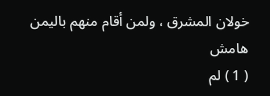خولان المشرق ، ولمن أقام منهم باليمن
هامش
( 1 ) لم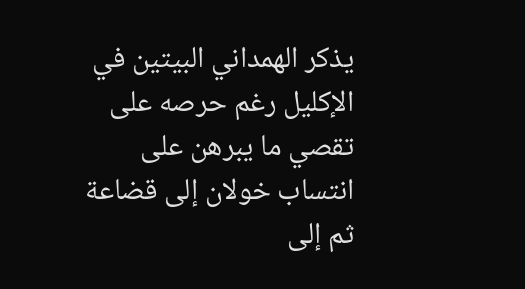يذكر الهمداني البيتين في الإكليل رغم حرصه على تقصي ما يبرهن على انتساب خولان إلى قضاعة ثم إلى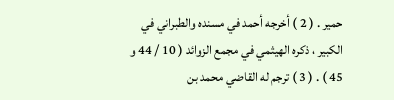حمير . ( 2 ) أخرجه أحمد في مسنده والطبراني في الكبير ، ذكره الهيثمي في مجمع الزوائد ( 10 / 44 و 45 ) . ( 3 ) ترجم له القاضي محمد بن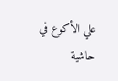علي الأكوع في حاشية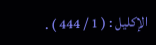الإكليل : ( 1 / 444 ) .